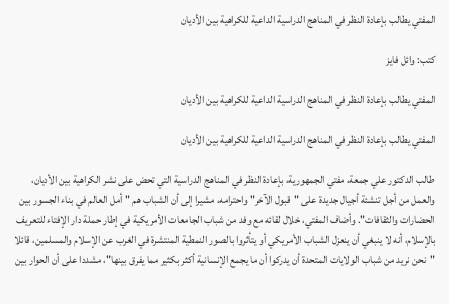المفتي يطالب بإعادة النظر في المناهج الدراسية الداعية للكراهية بين الأديان

كتب: وائل فايز

المفتي يطالب بإعادة النظر في المناهج الدراسية الداعية للكراهية بين الأديان

المفتي يطالب بإعادة النظر في المناهج الدراسية الداعية للكراهية بين الأديان

طالب الدكتور علي جمعة، مفتي الجمهورية، بإعادة النظر في المناهج الدراسية التي تحض على نشر الكراهية بين الأديان، والعمل من أجل تنشئة أجيال جديدة على "قبول الآخر" واحترامه، مشيرا إلى أن الشباب هم "أمل العالم في بناء الجسور بين الحضارات والثقافات". وأضاف المفتي، خلال لقائه مع وفد من شباب الجامعات الأمريكية في إطار حملة دار الإفتاء للتعريف بالإسلام، أنه لا ينبغي أن ينعزل الشباب الأمريكي أو يتأثروا بالصور النمطية المنتشرة في الغرب عن الإسلام والمسلمين، قائلا "نحن نريد من شباب الولايات المتحدة أن يدركوا أن ما يجمع الإنسانية أكثر بكثير مما يفرق بينها"، مشددا على أن الحوار بين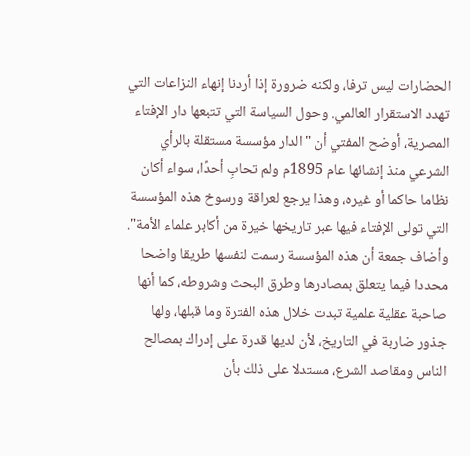الحضارات ليس ترفا، ولكنه ضرورة إذا أردنا إنهاء النزاعات التي تهدد الاستقرار العالمي. وحول السياسة التي تتبعها دار الإفتاء المصرية، أوضح المفتي أن "الدار مؤسسة مستقلة بالرأي الشرعي منذ إنشائها عام 1895م ولم تحابِ أحدًا، سواء أكان نظاما حاكما أو غيره، وهذا يرجع لعراقة ورسوخ هذه المؤسسة التي تولى الإفتاء فيها عبر تاريخها خيرة من أكابر علماء الأمة". وأضاف جمعة أن هذه المؤسسة رسمت لنفسها طريقا واضحا محددا فيما يتعلق بمصادرها وطرق البحث وشروطه، كما أنها صاحبة عقلية علمية تبدت خلال هذه الفترة وما قبلها، ولها جذور ضاربة في التاريخ، لأن لديها قدرة على إدراك بمصالح الناس ومقاصد الشرع، مستدلا على ذلك بأن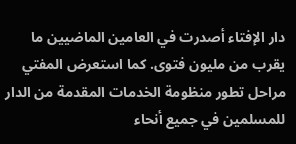دار الإفتاء أصدرت في العامين الماضيين ما يقرب من مليون فتوى. كما استعرض المفتي مراحل تطور منظومة الخدمات المقدمة من الدار للمسلمين في جميع أنحاء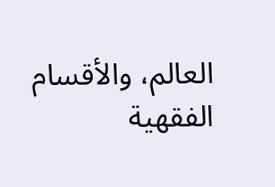العالم، والأقسام الفقهية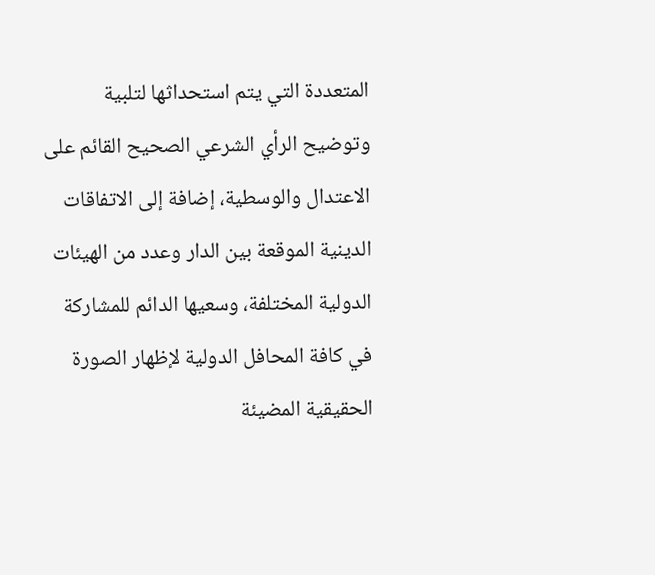المتعددة التي يتم استحداثها لتلبية وتوضيح الرأي الشرعي الصحيح القائم على الاعتدال والوسطية، إضافة إلى الاتفاقات الدينية الموقعة بين الدار وعدد من الهيئات الدولية المختلفة، وسعيها الدائم للمشاركة في كافة المحافل الدولية لإظهار الصورة الحقيقية المضيئة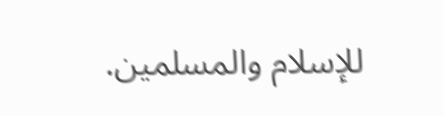للإسلام والمسلمين.